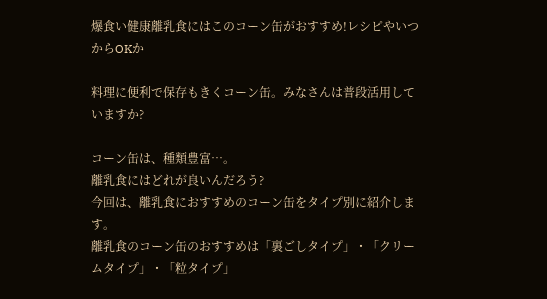爆食い健康離乳食にはこのコーン缶がおすすめ!レシピやいつからOKか

料理に便利で保存もきくコーン缶。みなさんは普段活用していますか?

コーン缶は、種類豊富…。
離乳食にはどれが良いんだろう?
今回は、離乳食におすすめのコーン缶をタイプ別に紹介します。
離乳食のコーン缶のおすすめは「裏ごしタイプ」・「クリームタイプ」・「粒タイプ」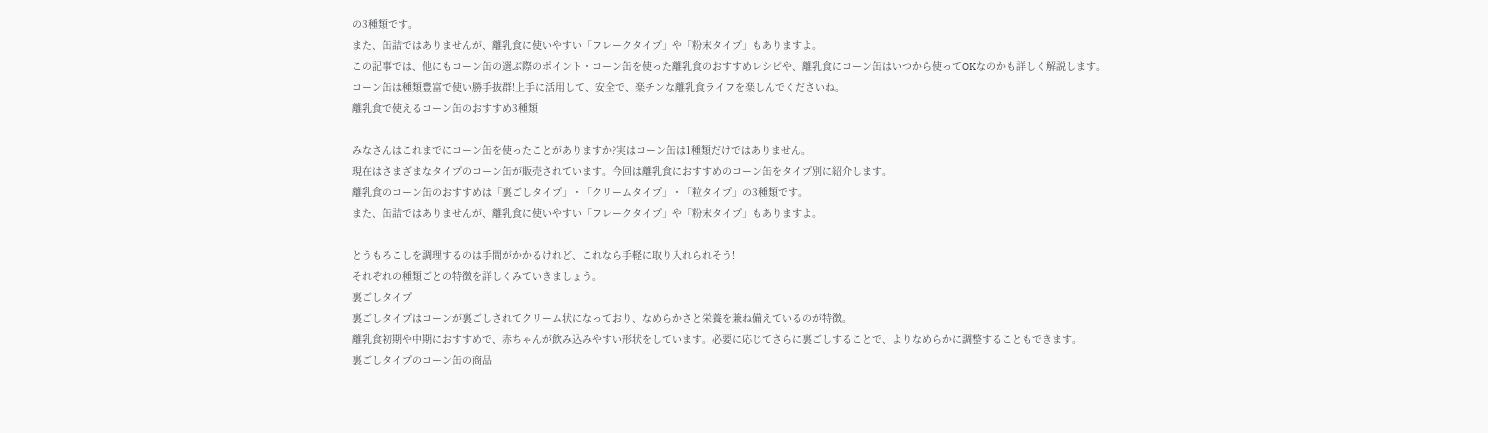の3種類です。
また、缶詰ではありませんが、離乳食に使いやすい「フレークタイプ」や「粉末タイプ」もありますよ。
この記事では、他にもコーン缶の選ぶ際のポイント・コーン缶を使った離乳食のおすすめレシピや、離乳食にコーン缶はいつから使ってOKなのかも詳しく解説します。
コーン缶は種類豊富で使い勝手抜群!上手に活用して、安全で、楽チンな離乳食ライフを楽しんでくださいね。
離乳食で使えるコーン缶のおすすめ3種類

みなさんはこれまでにコーン缶を使ったことがありますか?実はコーン缶は1種類だけではありません。
現在はさまざまなタイプのコーン缶が販売されています。今回は離乳食におすすめのコーン缶をタイプ別に紹介します。
離乳食のコーン缶のおすすめは「裏ごしタイプ」・「クリームタイプ」・「粒タイプ」の3種類です。
また、缶詰ではありませんが、離乳食に使いやすい「フレークタイプ」や「粉末タイプ」もありますよ。

とうもろこしを調理するのは手間がかかるけれど、これなら手軽に取り入れられそう!
それぞれの種類ごとの特徴を詳しくみていきましょう。
裏ごしタイプ
裏ごしタイプはコーンが裏ごしされてクリーム状になっており、なめらかさと栄養を兼ね備えているのが特徴。
離乳食初期や中期におすすめで、赤ちゃんが飲み込みやすい形状をしています。必要に応じてさらに裏ごしすることで、よりなめらかに調整することもできます。
裏ごしタイプのコーン缶の商品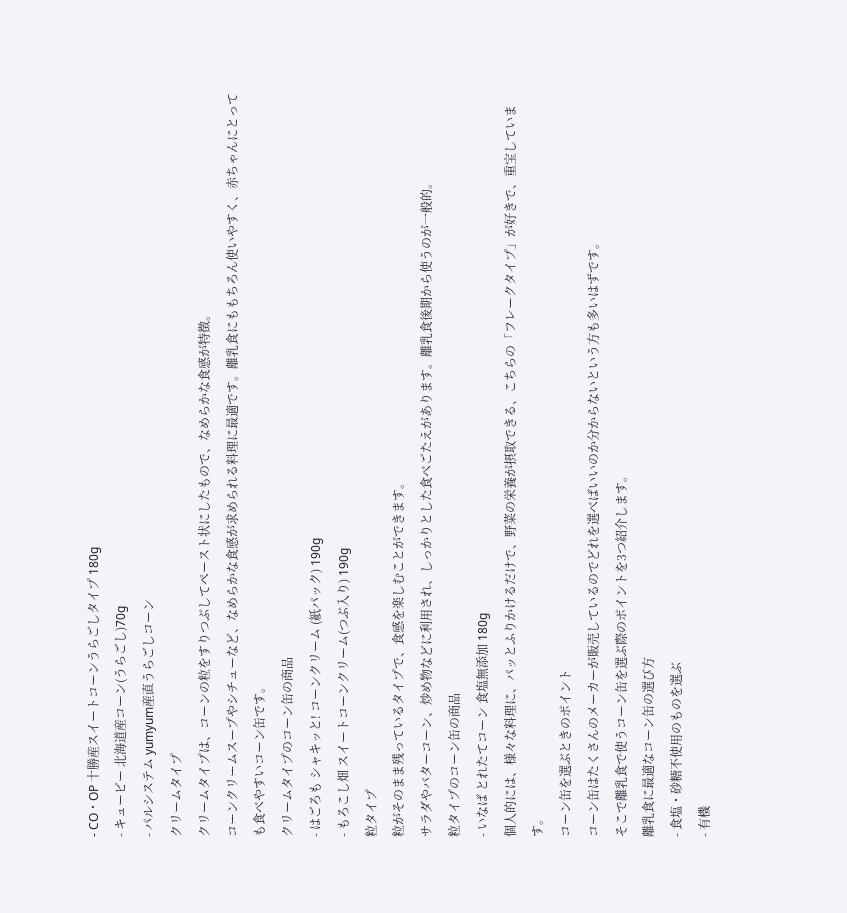- CO・OP 十勝産スイートコーンうらごしタイプ 180g
- キューピー 北海道産コーン(うらごし)70g
- パルシステム yumyum産直うらごしコーン
クリームタイプ
クリームタイプは、コーンの粒をすりつぶしてペースト状にしたもので、なめらかな食感が特徴。
コーンクリームスープやシチューなど、なめらかな食感が求められる料理に最適です。離乳食にももちろん使いやすく、赤ちゃんにとっても食べやすいコーン缶です。
クリームタイプのコーン缶の商品
- はごろも シャキッと! コーンクリーム (紙パック) 190g
- もろこし畑 スイートコーンクリーム(つぶ入り) 190g
粒タイプ
粒がそのまま残っているタイプで、食感を楽しむことができます。
サラダやバターコーン、炒め物などに利用され、しっかりとした食べごたえがあります。離乳食後期から使うのが一般的。
粒タイプのコーン缶の商品
- いなば とれたてコーン 食塩無添加 180g
個人的には、様々な料理に、パッとふりかけるだけで、野菜の栄養が摂取できる、こちらの「フレークタイプ」が好きで、重宝しています。
コーン缶を選ぶときのポイント
コーン缶はたくさんのメーカーが販売しているのでどれを選べばいいのか分からないという方も多いはずです。
そこで離乳食で使うコーン缶を選ぶ際のポイントを3つ紹介します。
離乳食に最適なコーン缶の選び方
- 食塩・砂糖不使用のものを選ぶ
- 有機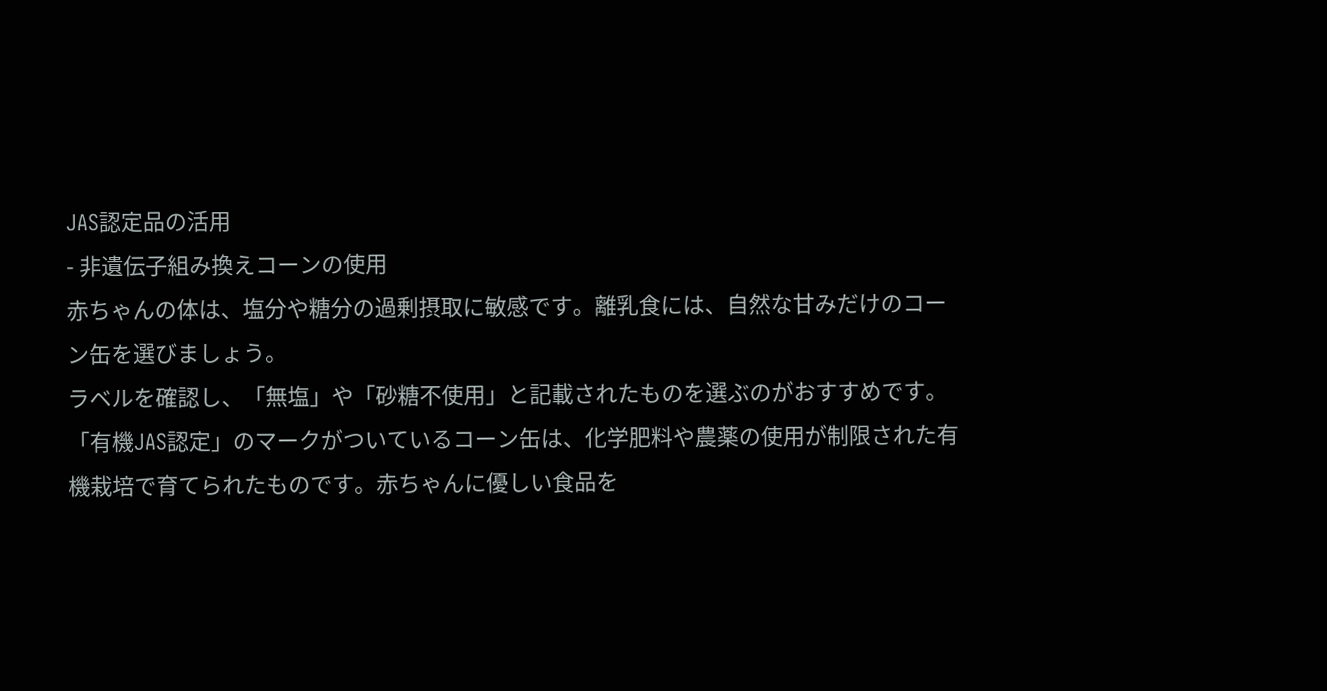JAS認定品の活用
- 非遺伝子組み換えコーンの使用
赤ちゃんの体は、塩分や糖分の過剰摂取に敏感です。離乳食には、自然な甘みだけのコーン缶を選びましょう。
ラベルを確認し、「無塩」や「砂糖不使用」と記載されたものを選ぶのがおすすめです。
「有機JAS認定」のマークがついているコーン缶は、化学肥料や農薬の使用が制限された有機栽培で育てられたものです。赤ちゃんに優しい食品を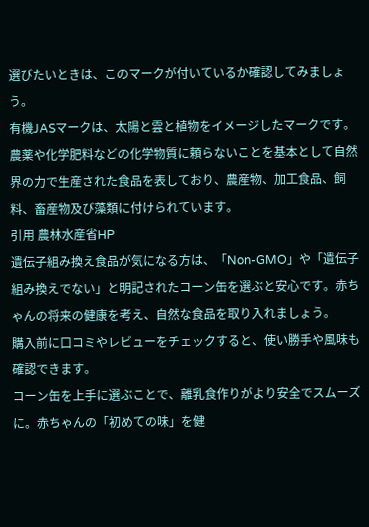選びたいときは、このマークが付いているか確認してみましょう。
有機JASマークは、太陽と雲と植物をイメージしたマークです。農薬や化学肥料などの化学物質に頼らないことを基本として自然界の力で生産された食品を表しており、農産物、加工食品、飼料、畜産物及び藻類に付けられています。
引用 農林水産省HP
遺伝子組み換え食品が気になる方は、「Non-GMO」や「遺伝子組み換えでない」と明記されたコーン缶を選ぶと安心です。赤ちゃんの将来の健康を考え、自然な食品を取り入れましょう。
購入前に口コミやレビューをチェックすると、使い勝手や風味も確認できます。
コーン缶を上手に選ぶことで、離乳食作りがより安全でスムーズに。赤ちゃんの「初めての味」を健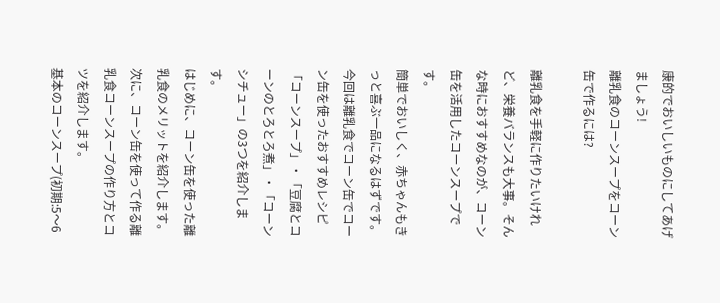康的でおいしいものにしてあげましょう!
離乳食のコーンスープをコーン缶で作るには?

離乳食を手軽に作りたいけれど、栄養バランスも大事。そんな時におすすめなのが、コーン缶を活用したコーンスープです。
簡単でおいしく、赤ちゃんもきっと喜ぶ一品になるはずです。
今回は離乳食でコーン缶でコーン缶を使ったおすすめレシピ「コーンスープ」・「豆腐とコーンのとろとろ煮」・「コーンシチュー」の3つを紹介します。
はじめに、コーン缶を使った離乳食のメリットを紹介します。
次に、コーン缶を使って作る離乳食コーンスープの作り方とコツを紹介します。
基本のコーンスープ(初期:5〜6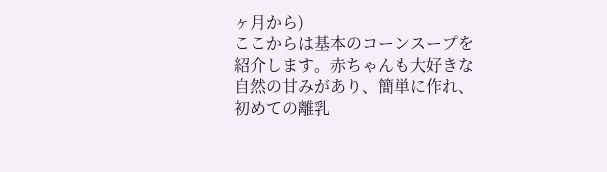ヶ月から)
ここからは基本のコーンスープを紹介します。赤ちゃんも大好きな自然の甘みがあり、簡単に作れ、初めての離乳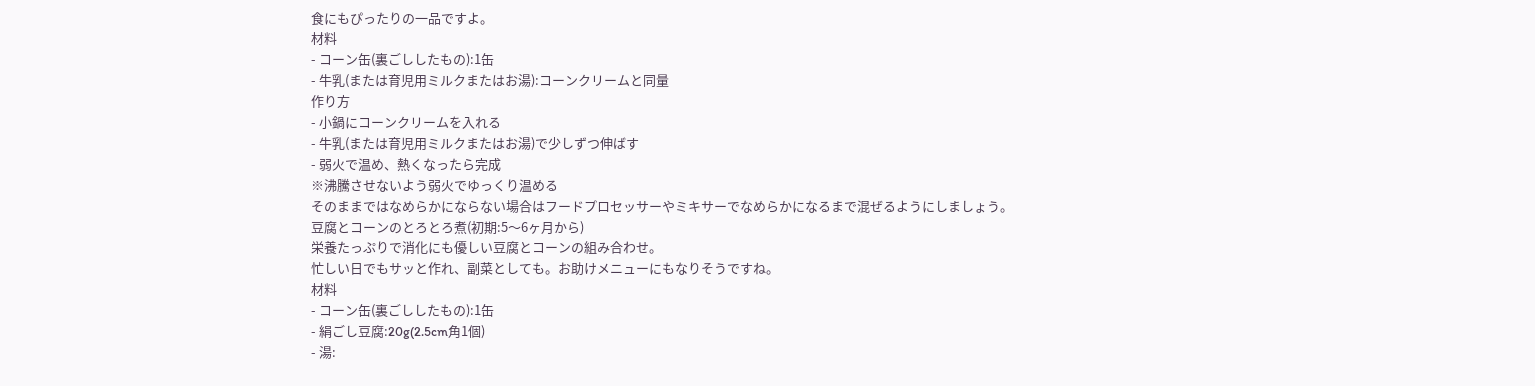食にもぴったりの一品ですよ。
材料
- コーン缶(裏ごししたもの):1缶
- 牛乳(または育児用ミルクまたはお湯):コーンクリームと同量
作り方
- 小鍋にコーンクリームを入れる
- 牛乳(または育児用ミルクまたはお湯)で少しずつ伸ばす
- 弱火で温め、熱くなったら完成
※沸騰させないよう弱火でゆっくり温める
そのままではなめらかにならない場合はフードプロセッサーやミキサーでなめらかになるまで混ぜるようにしましょう。
豆腐とコーンのとろとろ煮(初期:5〜6ヶ月から)
栄養たっぷりで消化にも優しい豆腐とコーンの組み合わせ。
忙しい日でもサッと作れ、副菜としても。お助けメニューにもなりそうですね。
材料
- コーン缶(裏ごししたもの):1缶
- 絹ごし豆腐:20g(2.5cm角1個)
- 湯: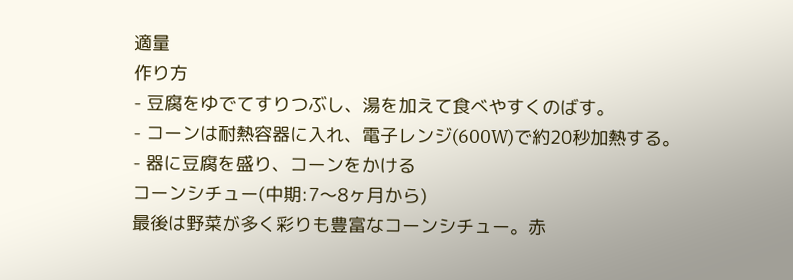適量
作り方
- 豆腐をゆでてすりつぶし、湯を加えて食べやすくのばす。
- コーンは耐熱容器に入れ、電子レンジ(600W)で約20秒加熱する。
- 器に豆腐を盛り、コーンをかける
コーンシチュー(中期:7〜8ヶ月から)
最後は野菜が多く彩りも豊富なコーンシチュー。赤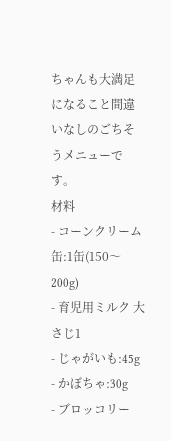ちゃんも大満足になること間違いなしのごちそうメニューです。
材料
- コーンクリーム缶:1缶(150〜200g)
- 育児用ミルク 大さじ1
- じゃがいも:45g
- かぼちゃ:30g
- ブロッコリー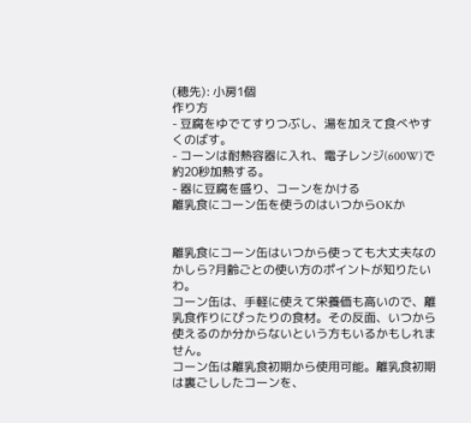(穂先): 小房1個
作り方
- 豆腐をゆでてすりつぶし、湯を加えて食べやすくのばす。
- コーンは耐熱容器に入れ、電子レンジ(600W)で約20秒加熱する。
- 器に豆腐を盛り、コーンをかける
離乳食にコーン缶を使うのはいつからOKか


離乳食にコーン缶はいつから使っても大丈夫なのかしら?月齢ごとの使い方のポイントが知りたいわ。
コーン缶は、手軽に使えて栄養価も高いので、離乳食作りにぴったりの食材。その反面、いつから使えるのか分からないという方もいるかもしれません。
コーン缶は離乳食初期から使用可能。離乳食初期は裏ごししたコーンを、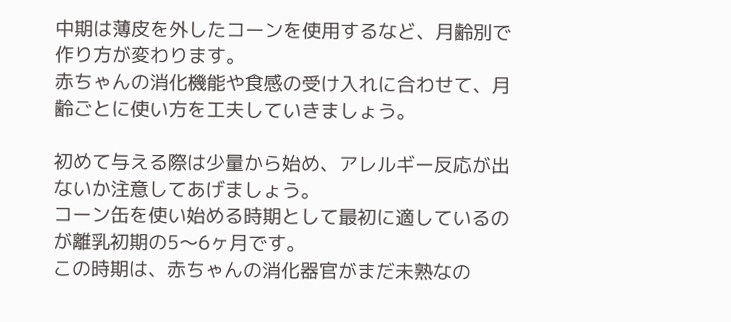中期は薄皮を外したコーンを使用するなど、月齢別で作り方が変わります。
赤ちゃんの消化機能や食感の受け入れに合わせて、月齢ごとに使い方を工夫していきましょう。

初めて与える際は少量から始め、アレルギー反応が出ないか注意してあげましょう。
コーン缶を使い始める時期として最初に適しているのが離乳初期の5〜6ヶ月です。
この時期は、赤ちゃんの消化器官がまだ未熟なの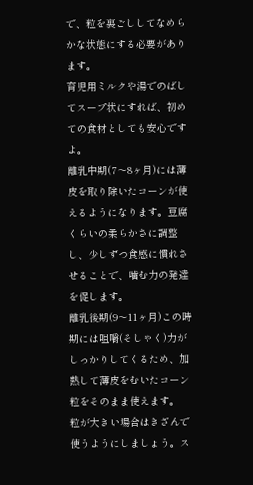で、粒を裏ごししてなめらかな状態にする必要があります。
育児用ミルクや湯でのばしてスープ状にすれば、初めての食材としても安心ですよ。
離乳中期(7〜8ヶ月)には薄皮を取り除いたコーンが使えるようになります。豆腐くらいの柔らかさに調整し、少しずつ食感に慣れさせることで、噛む力の発達を促します。
離乳後期(9〜11ヶ月)この時期には咀嚼(そしゃく)力がしっかりしてくるため、加熱して薄皮をむいたコーン粒をそのまま使えます。
粒が大きい場合はきざんで使うようにしましょう。ス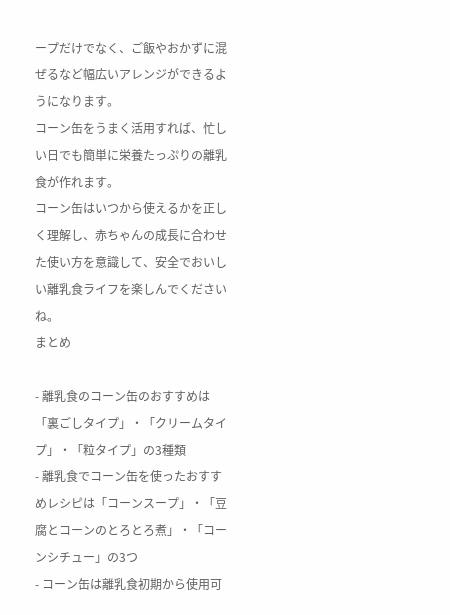ープだけでなく、ご飯やおかずに混ぜるなど幅広いアレンジができるようになります。
コーン缶をうまく活用すれば、忙しい日でも簡単に栄養たっぷりの離乳食が作れます。
コーン缶はいつから使えるかを正しく理解し、赤ちゃんの成長に合わせた使い方を意識して、安全でおいしい離乳食ライフを楽しんでくださいね。
まとめ

- 離乳食のコーン缶のおすすめは「裏ごしタイプ」・「クリームタイプ」・「粒タイプ」の3種類
- 離乳食でコーン缶を使ったおすすめレシピは「コーンスープ」・「豆腐とコーンのとろとろ煮」・「コーンシチュー」の3つ
- コーン缶は離乳食初期から使用可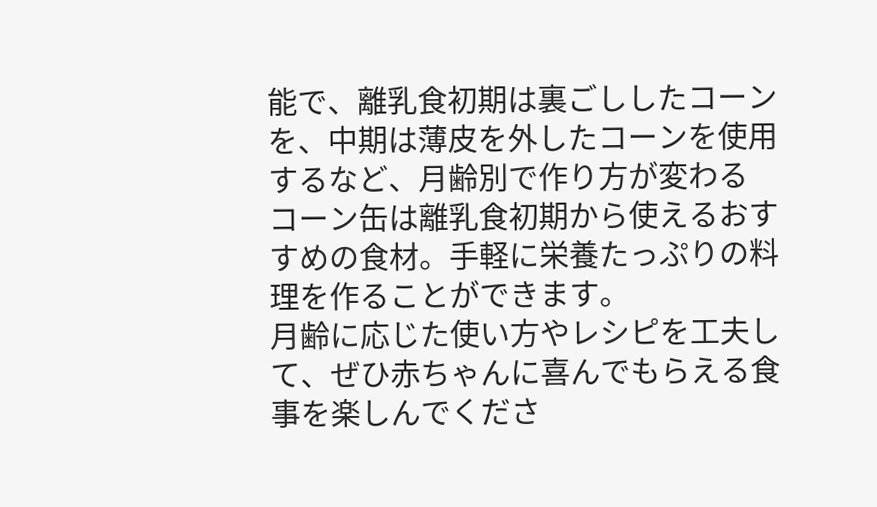能で、離乳食初期は裏ごししたコーンを、中期は薄皮を外したコーンを使用するなど、月齢別で作り方が変わる
コーン缶は離乳食初期から使えるおすすめの食材。手軽に栄養たっぷりの料理を作ることができます。
月齢に応じた使い方やレシピを工夫して、ぜひ赤ちゃんに喜んでもらえる食事を楽しんでくださ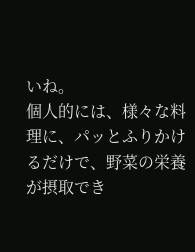いね。
個人的には、様々な料理に、パッとふりかけるだけで、野菜の栄養が摂取でき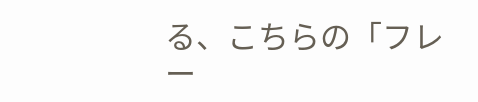る、こちらの「フレー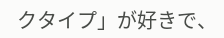クタイプ」が好きで、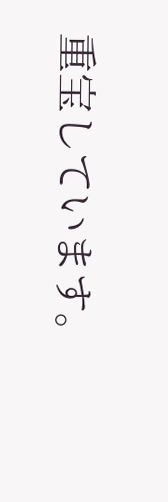重宝しています。